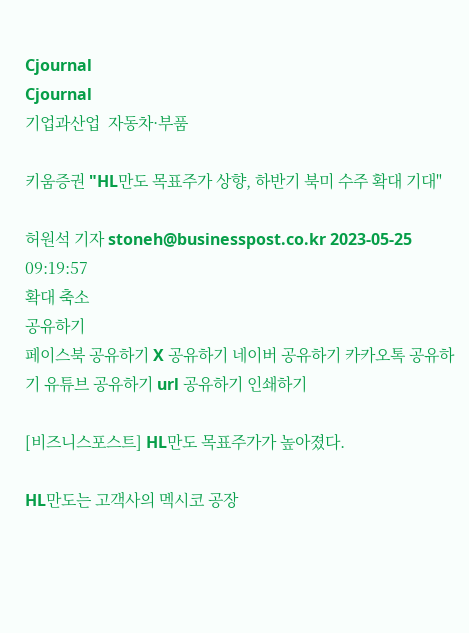Cjournal
Cjournal
기업과산업  자동차·부품

키움증권 "HL만도 목표주가 상향, 하반기 북미 수주 확대 기대"

허원석 기자 stoneh@businesspost.co.kr 2023-05-25 09:19:57
확대 축소
공유하기
페이스북 공유하기 X 공유하기 네이버 공유하기 카카오톡 공유하기 유튜브 공유하기 url 공유하기 인쇄하기

[비즈니스포스트] HL만도 목표주가가 높아졌다.

HL만도는 고객사의 멕시코 공장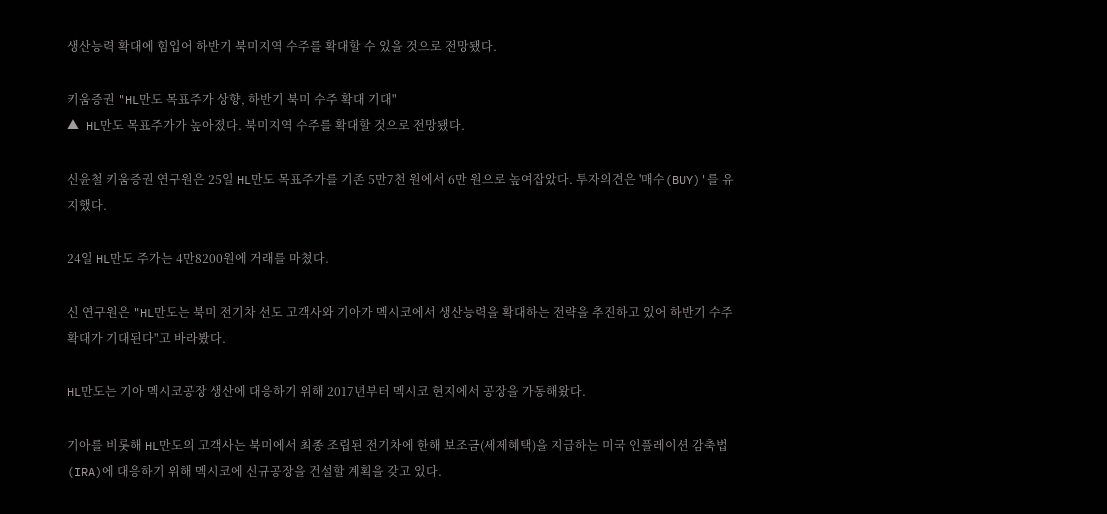생산능력 확대에 힘입어 하반기 북미지역 수주를 확대할 수 있을 것으로 전망됐다.

키움증권 "HL만도 목표주가 상향, 하반기 북미 수주 확대 기대"
▲ HL만도 목표주가가 높아졌다. 북미지역 수주를 확대할 것으로 전망됐다.

신윤철 키움증권 연구원은 25일 HL만도 목표주가를 기존 5만7천 원에서 6만 원으로 높여잡았다. 투자의견은 '매수(BUY)'를 유지했다.

24일 HL만도 주가는 4만8200원에 거래를 마쳤다.

신 연구원은 "HL만도는 북미 전기차 선도 고객사와 기아가 멕시코에서 생산능력을 확대하는 전략을 추진하고 있어 하반기 수주 확대가 기대된다"고 바라봤다.

HL만도는 기아 멕시코공장 생산에 대응하기 위해 2017년부터 멕시코 현지에서 공장을 가동해왔다.

기아를 비롯해 HL만도의 고객사는 북미에서 최종 조립된 전기차에 한해 보조금(세제혜택)을 지급하는 미국 인플레이션 감축법(IRA)에 대응하기 위해 멕시코에 신규공장을 건설할 계획을 갖고 있다.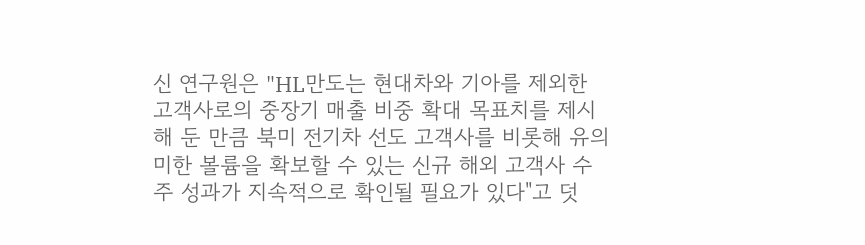신 연구원은 "HL만도는 현대차와 기아를 제외한 고객사로의 중장기 매출 비중 확대 목표치를 제시해 둔 만큼 북미 전기차 선도 고객사를 비롯해 유의미한 볼륨을 확보할 수 있는 신규 해외 고객사 수주 성과가 지속적으로 확인될 필요가 있다"고 덧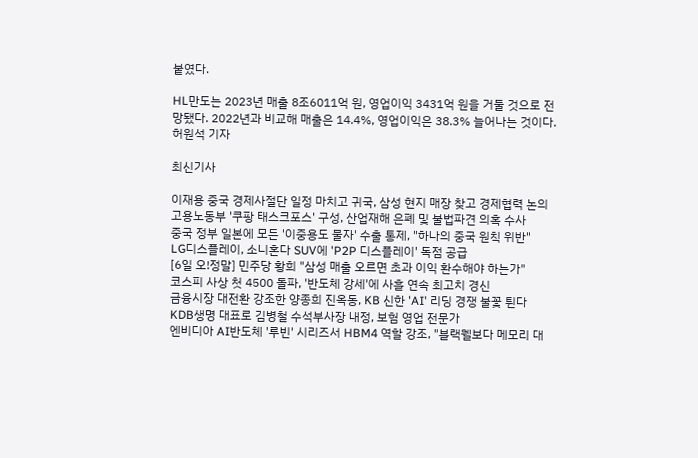붙였다.

HL만도는 2023년 매출 8조6011억 원, 영업이익 3431억 원을 거둘 것으로 전망됐다. 2022년과 비교해 매출은 14.4%, 영업이익은 38.3% 늘어나는 것이다. 허원석 기자

최신기사

이재용 중국 경제사절단 일정 마치고 귀국, 삼성 현지 매장 찾고 경제협력 논의
고용노동부 '쿠팡 태스크포스' 구성, 산업재해 은폐 및 불법파견 의혹 수사
중국 정부 일본에 모든 '이중용도 물자' 수출 통제, "하나의 중국 원칙 위반"
LG디스플레이, 소니혼다 SUV에 'P2P 디스플레이' 독점 공급
[6일 오!정말] 민주당 황희 "삼성 매출 오르면 초과 이익 환수해야 하는가"
코스피 사상 첫 4500 돌파, '반도체 강세'에 사흘 연속 최고치 경신
금융시장 대전환 강조한 양종희 진옥동, KB 신한 'AI' 리딩 경쟁 불꽃 튄다
KDB생명 대표로 김병철 수석부사장 내정, 보험 영업 전문가
엔비디아 AI반도체 '루빈' 시리즈서 HBM4 역할 강조, "블랙웰보다 메모리 대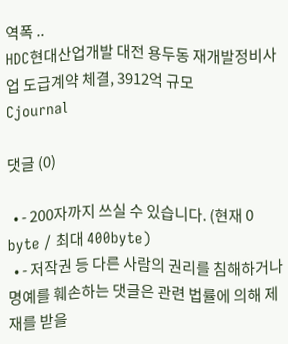역폭 ..
HDC현대산업개발 대전 용두동 재개발정비사업 도급계약 체결, 3912억 규모
Cjournal

댓글 (0)

  • - 200자까지 쓰실 수 있습니다. (현재 0 byte / 최대 400byte)
  • - 저작권 등 다른 사람의 권리를 침해하거나 명예를 훼손하는 댓글은 관련 법률에 의해 제재를 받을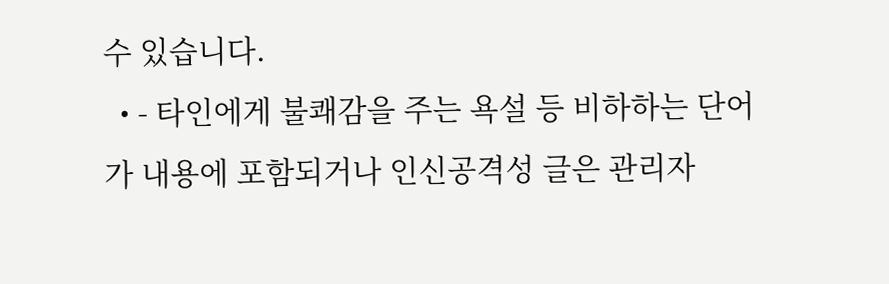수 있습니다.
  • - 타인에게 불쾌감을 주는 욕설 등 비하하는 단어가 내용에 포함되거나 인신공격성 글은 관리자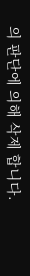의 판단에 의해 삭제 합니다.